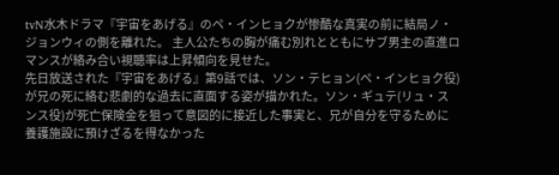tvN水木ドラマ『宇宙をあげる』のペ・インヒョクが惨酷な真実の前に結局ノ・ジョンウィの側を離れた。 主人公たちの胸が痛む別れとともにサブ男主の直進ロマンスが絡み合い視聴率は上昇傾向を見せた。
先日放送された『宇宙をあげる』第9話では、ソン・テヒョン(ペ・インヒョク役)が兄の死に絡む悲劇的な過去に直面する姿が描かれた。ソン・ギュテ(リュ・スンス役)が死亡保険金を狙って意図的に接近した事実と、兄が自分を守るために養護施設に預けざるを得なかった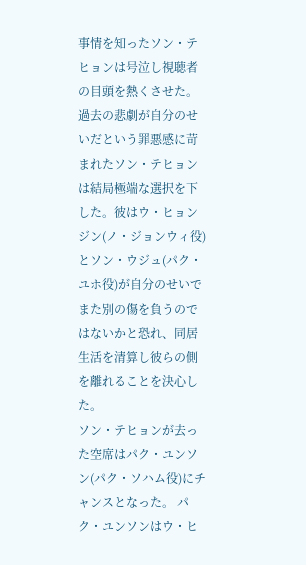事情を知ったソン・テヒョンは号泣し視聴者の目頭を熱くさせた。
過去の悲劇が自分のせいだという罪悪感に苛まれたソン・テヒョンは結局極端な選択を下した。彼はウ・ヒョンジン(ノ・ジョンウィ役)とソン・ウジュ(パク・ユホ役)が自分のせいでまた別の傷を負うのではないかと恐れ、同居生活を清算し彼らの側を離れることを決心した。
ソン・テヒョンが去った空席はパク・ユンソン(パク・ソハム役)にチャンスとなった。 パク・ユンソンはウ・ヒ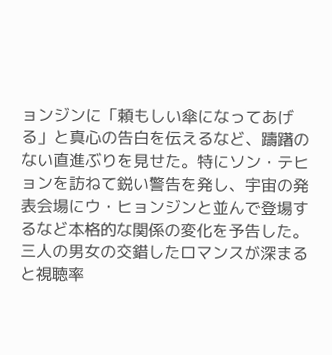ョンジンに「頼もしい傘になってあげる」と真心の告白を伝えるなど、躊躇のない直進ぶりを見せた。特にソン・テヒョンを訪ねて鋭い警告を発し、宇宙の発表会場にウ・ヒョンジンと並んで登場するなど本格的な関係の変化を予告した。
三人の男女の交錯したロマンスが深まると視聴率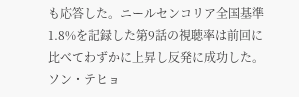も応答した。ニールセンコリア全国基準1.8%を記録した第9話の視聴率は前回に比べてわずかに上昇し反発に成功した。ソン・テヒョ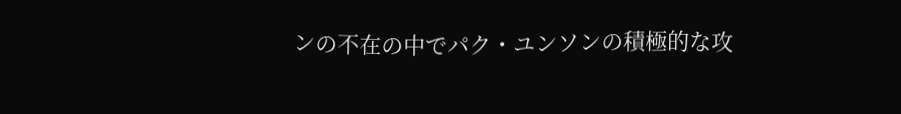ンの不在の中でパク・ユンソンの積極的な攻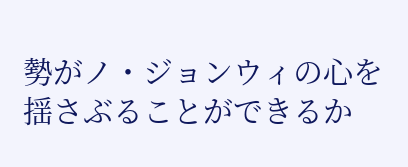勢がノ・ジョンウィの心を揺さぶることができるか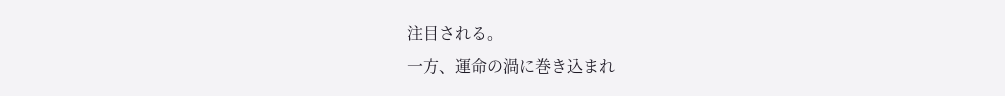注目される。
一方、運命の渦に巻き込まれ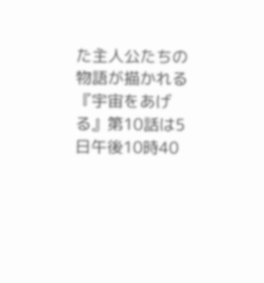た主人公たちの物語が描かれる『宇宙をあげる』第10話は5日午後10時40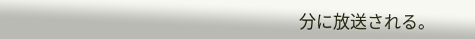分に放送される。